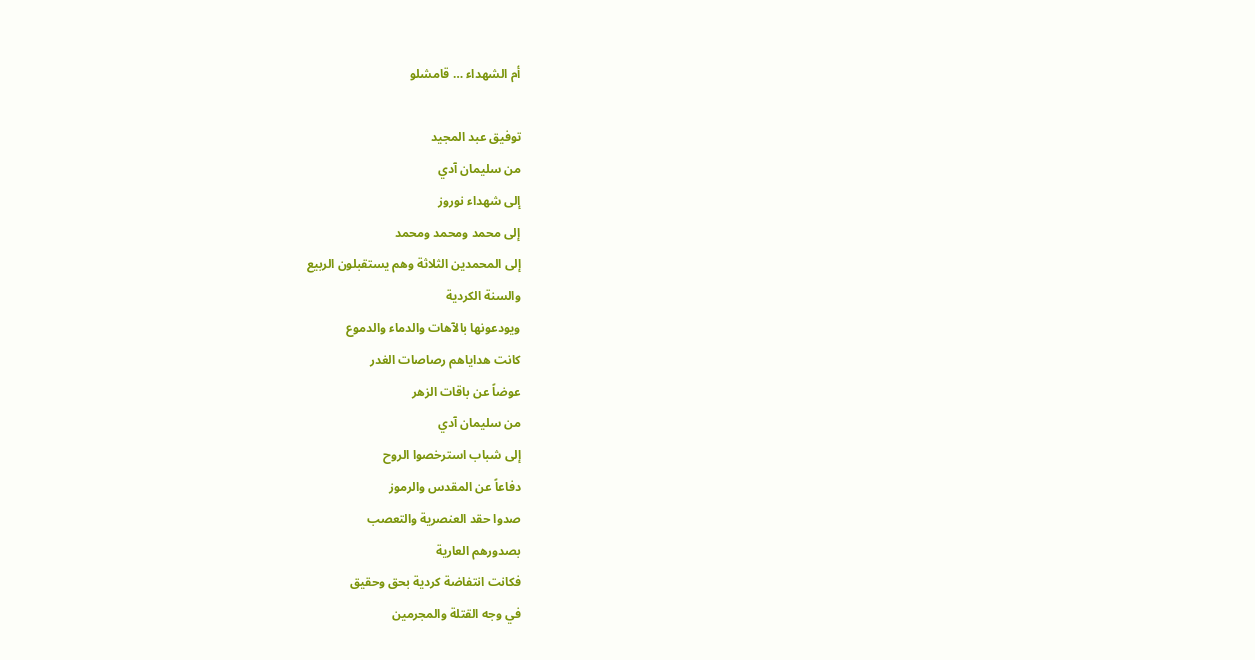أم الشهداء … قامشلو

توفيق عبد المجيد
من سليمان آدي
إلى شهداء نوروز
إلى محمد ومحمد ومحمد
إلى المحمدين الثلاثة وهم يستقبلون الربيع
والسنة الكردية
ويودعونها بالآهات والدماء والدموع
كانت هداياهم رصاصات الغدر
عوضاً عن باقات الزهر
من سليمان آدي
إلى شباب استرخصوا الروح
دفاعاً عن المقدس والرموز
صدوا حقد العنصرية والتعصب
بصدورهم العارية
فكانت انتفاضة كردية بحق وحقيق
في وجه القتلة والمجرمين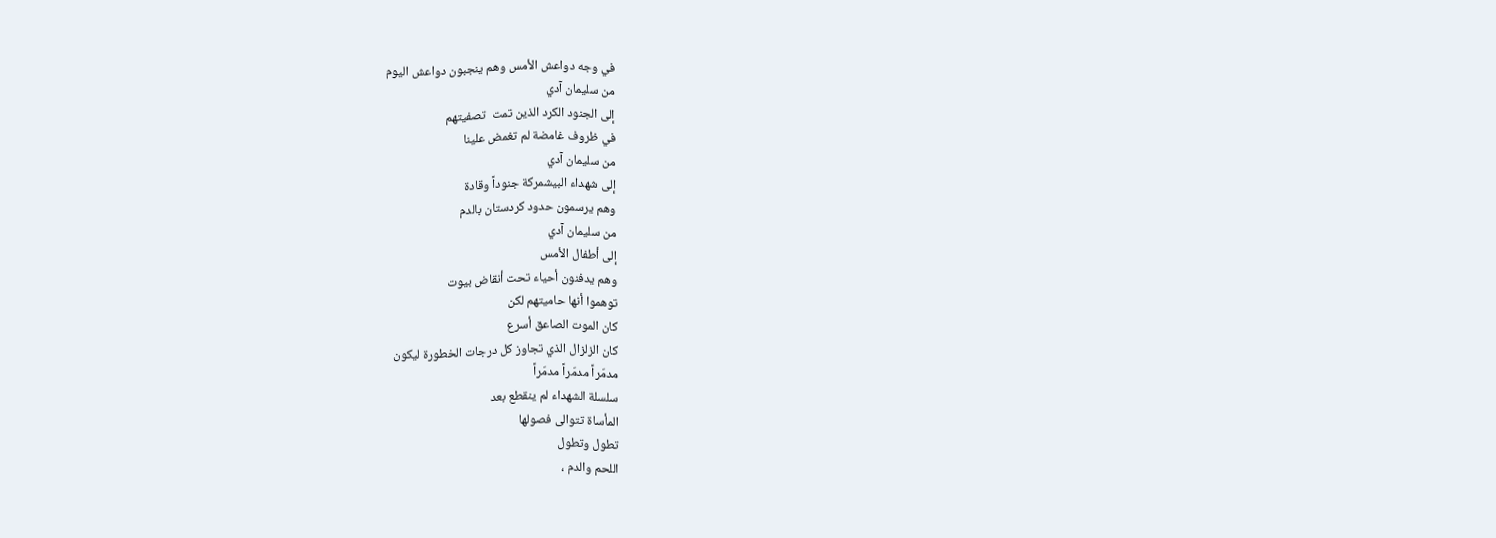في وجه دواعش الأمس وهم ينجبون دواعش اليوم
من سليمان آدي
إلى الجنود الكرد الذين تمت  تصفيتهم
في ظروف غامضة لم تغمض علينا
من سليمان آدي
إلى شهداء البيشمركة جنوداً وقادة
وهم يرسمون حدود كردستان بالدم
من سليمان آدي
إلى أطفال الأمس
وهم يدفنون أحياء تحت أنقاض بيوت
توهموا أنها حاميتهم لكن
كان الموت الصاعق أسرع
كان الزلزال الذي تجاوز كل درجات الخطورة ليكون
مدمّراً مدمّراً مدمّراً
سلسلة الشهداء لم ينقطع بعد
المأساة تتوالى فصولها
تطول وتطول
اللحم والدم ،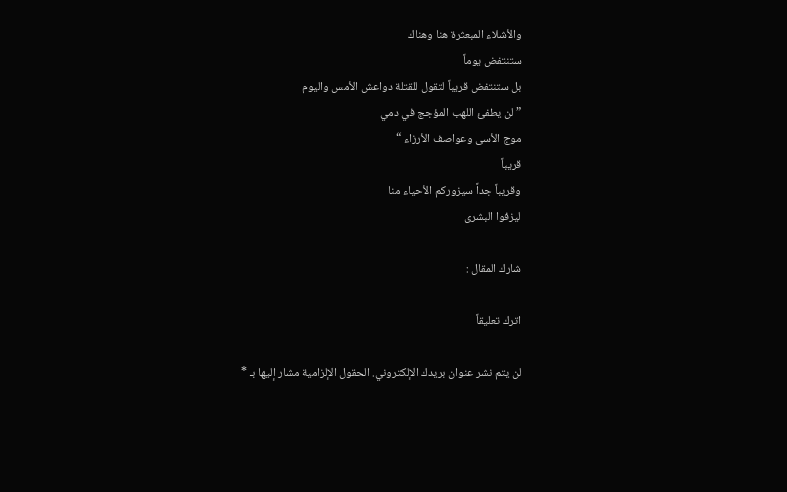والأشلاء المبعثرة هنا وهناك
ستنتفض يوماً
بل ستنتفض قريباً لتقول للقتلة دواعش الأمس واليوم
” لن يطفئ اللهب المؤجج في دمي
موج الأسى وعواصف الأرزاء “
قريباً
وقريباً جداً سيزوركم الأحياء منا
ليزفوا البشرى

شارك المقال :

اترك تعليقاً

لن يتم نشر عنوان بريدك الإلكتروني. الحقول الإلزامية مشار إليها بـ *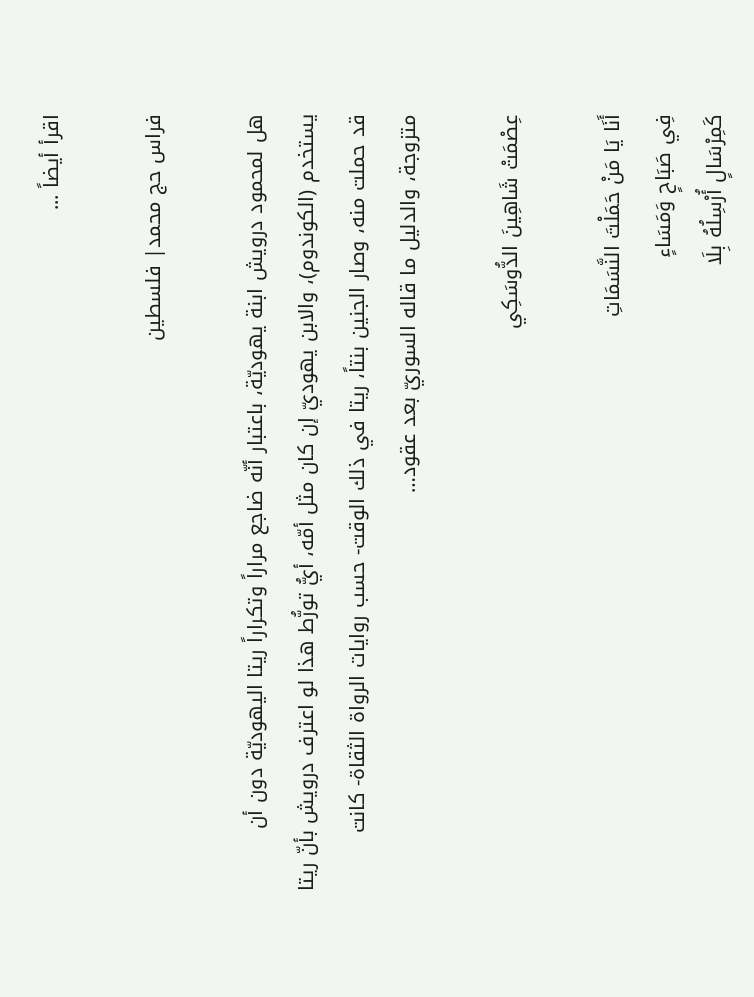اقرأ أيضاً ...

فراس حج محمد| فلسطين

هل لمحمود درويش ابنة يهوديّة، باعتبار أنّه ضاجع مراراً وتكراراً ريتا اليهوديّة دون أن يستخدم (الكوندوم)، والابن يهوديّ إن كان مثل أمّه، أيُّ تورُّط هذا لو اعترف درويش بأنّ ريتا قد حملت منه، وصار الجنين بنتاً، ريتا في ذلك الوقت- حسب روايات الرواة الثقاة- كانت متزوجة، والدليل ما قاله السوريّ بعد عقود…

عِصْمَتْ شَاهِينَ الدُّوسَكِي

أَنَا يَا مَنْ حَمَلْتَ النَّسَمَاتِ
فِي صَبَاحٍ وَمَسَاءٍ
كَمِرْسَالٍ أُرْسِلُهُ بِلَا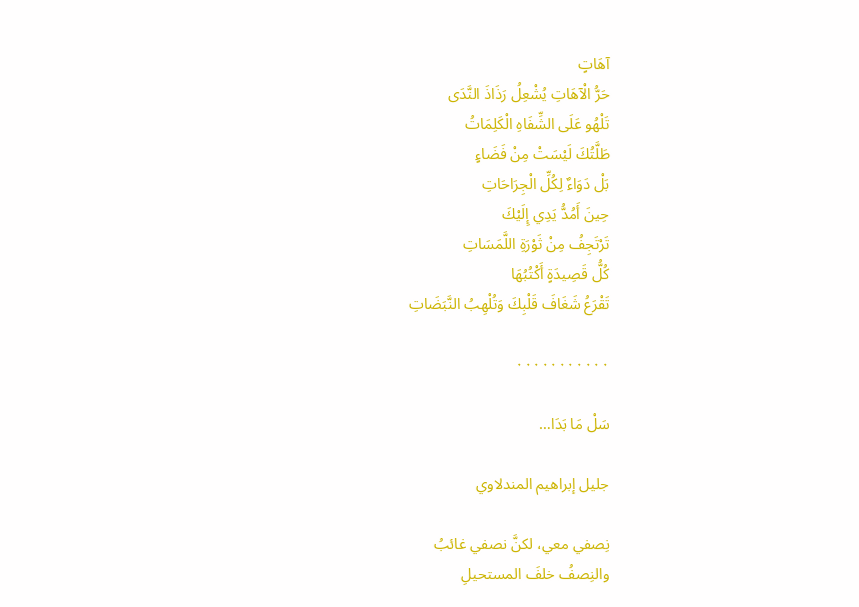آهَاتٍ
حَرُّ الْآهَاتِ يُشْعِلُ رَذَاذَ النَّدَى
تَلْهُو عَلَى الشِّفَاهِ الْكَلِمَاتُ
طَلَّتُكَ لَيْسَتْ مِنْ فَضَاءٍ
بَلْ دَوَاءٌ لِكُلِّ الْجِرَاحَاتِ
حِينَ أَمُدُّ يَدِي إِلَيْكَ
تَرْتَجِفُ مِنْ ثَوْرَةِ اللَّمَسَاتِ
كُلُّ قَصِيدَةٍ أَكْتُبُهَا
تَقْرَعُ شَغَافَ قَلْبِكَ وَتُلْهِبُ النَّبَضَاتِ

٠٠٠٠٠٠٠٠٠٠٠

سَلْ مَا بَدَا…

جليل إبراهيم المندلاوي

نِصفي معي، لكنَّ نصفي غائبُ
والنِصفُ خلفَ المستحيلِ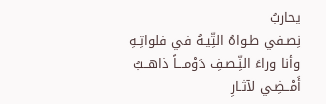يحاربُ
نِصـفي طـواهُ التِّيـهُ في فلواتِـهِ
وأنا وراءَ النِّـصـفِ دَوْمـــاً ذاهــبُ
أَمْــضِـي لآثـارِ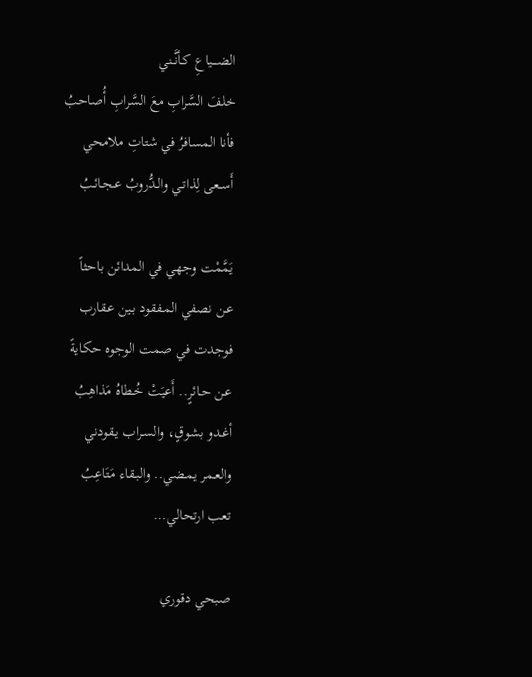الضــــياعِ كـأنَّــني
خلفَ السَّرابِ معَ السَّرابِ أُصاحبُ
فأنا المسافرُ في شتاتِ ملامحي
أَســعى لِذاتـي والـدُّروبُ عـجـائـبُ

يَمَّمْت وجهي في المدائن باحثاً
عـن نصفي المـفقود بـين عـقارب
فوجدت في صمت الوجوه حكايةً
عـن حـائرٍ.. أَعيَتْ خُـطاهُ مَذاهِبُ
أغـدو بشوقٍ، والسـراب يـقودني
والعـمر يمـضي.. والبـقاء مَـتَاعِبُ
تعب ارتحالي…

صبحي دقوري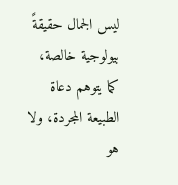ليس الجمال حقيقةً بيولوجية خالصة، كما يتوهم دعاة الطبيعة المجردة، ولا هو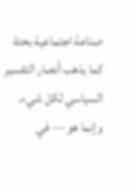صناعة اجتماعية بحتة كما يذهب أنصار التفسير السياسي لكل شيء. وإنما هو — في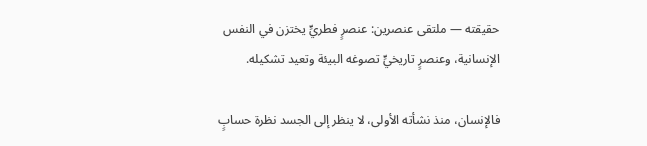حقيقته — ملتقى عنصرين: عنصرٍ فطريٍّ يختزن في النفس الإنسانية، وعنصرٍ تاريخيٍّ تصوغه البيئة وتعيد تشكيله.

فالإنسان، منذ نشأته الأولى، لا ينظر إلى الجسد نظرة حسابٍ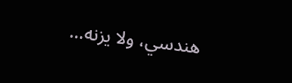هندسي، ولا يزنه…